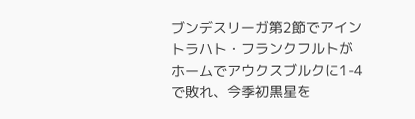ブンデスリーガ第2節でアイントラハト・フランクフルトがホームでアウクスブルクに1-4で敗れ、今季初黒星を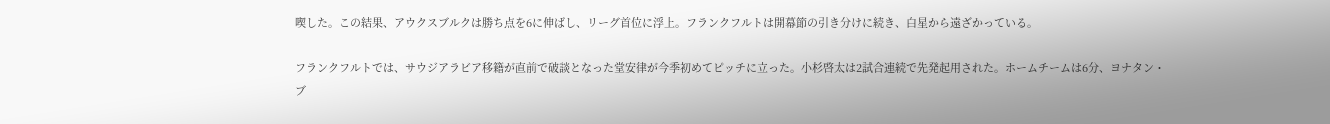喫した。この結果、アウクスブルクは勝ち点を6に伸ばし、リーグ首位に浮上。フランクフルトは開幕節の引き分けに続き、白星から遠ざかっている。

フランクフルトでは、サウジアラビア移籍が直前で破談となった堂安律が今季初めてピッチに立った。小杉啓太は2試合連続で先発起用された。ホームチームは6分、ヨナタン・ブ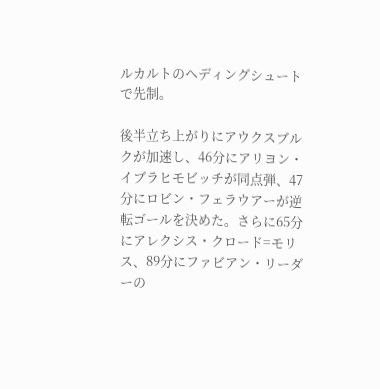ルカルトのヘディングシュートで先制。

後半立ち上がりにアウクスブルクが加速し、46分にアリヨン・イブラヒモビッチが同点弾、47分にロビン・フェラウアーが逆転ゴールを決めた。さらに65分にアレクシス・クロード=モリス、89分にファビアン・リーダーの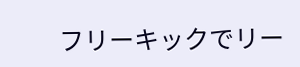フリーキックでリー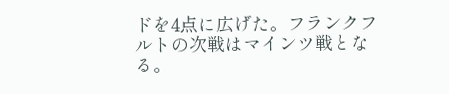ドを4点に広げた。フランクフルトの次戦はマインツ戦となる。